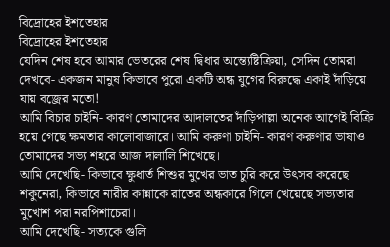বিদ্রোহের ইশতেহার
বিদ্রোহের ইশতেহার
যেদিন শেষ হবে আমার ভেতরের শেষ দ্বিধার অন্ত্যেষ্টিক্রিয়া, সেদিন তোমরা দেখবে- একজন মানুষ কিভাবে পুরো একটি অন্ধ যুগের বিরুদ্ধে একাই দাঁড়িয়ে যায় বজ্রের মতো!
আমি বিচার চাইনি- কারণ তোমাদের আদালতের দাঁড়িপাল্লা অনেক আগেই বিক্রি হয়ে গেছে ক্ষমতার কালোবাজারে। আমি করুণা চাইনি- কারণ করুণার ভাষাও তোমাদের সভ্য শহরে আজ দালালি শিখেছে।
আমি দেখেছি- কিভাবে ক্ষুধার্ত শিশুর মুখের ভাত চুরি করে উৎসব করেছে শকুনেরা, কিভাবে নারীর কান্নাকে রাতের অন্ধকারে গিলে খেয়েছে সভ্যতার মুখোশ পরা নরপিশাচেরা।
আমি দেখেছি- সত্যকে গুলি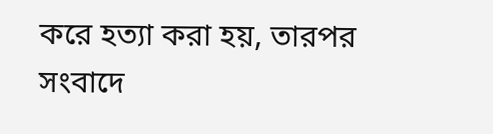করে হত্যা করা হয়, তারপর সংবাদে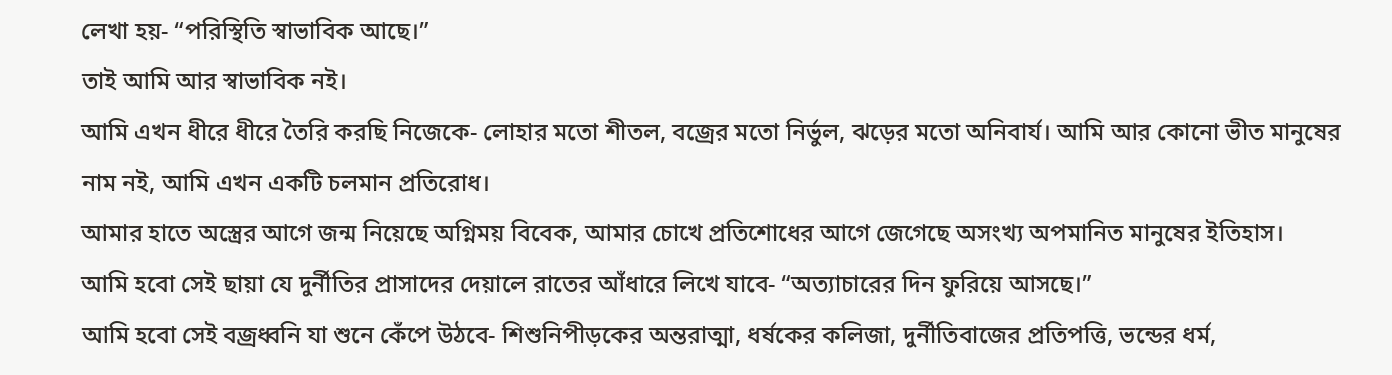লেখা হয়- “পরিস্থিতি স্বাভাবিক আছে।”
তাই আমি আর স্বাভাবিক নই।
আমি এখন ধীরে ধীরে তৈরি করছি নিজেকে- লোহার মতো শীতল, বজ্রের মতো নির্ভুল, ঝড়ের মতো অনিবার্য। আমি আর কোনো ভীত মানুষের নাম নই, আমি এখন একটি চলমান প্রতিরোধ।
আমার হাতে অস্ত্রের আগে জন্ম নিয়েছে অগ্নিময় বিবেক, আমার চোখে প্রতিশোধের আগে জেগেছে অসংখ্য অপমানিত মানুষের ইতিহাস।
আমি হবো সেই ছায়া যে দুর্নীতির প্রাসাদের দেয়ালে রাতের আঁধারে লিখে যাবে- “অত্যাচারের দিন ফুরিয়ে আসছে।”
আমি হবো সেই বজ্রধ্বনি যা শুনে কেঁপে উঠবে- শিশুনিপীড়কের অন্তরাত্মা, ধর্ষকের কলিজা, দুর্নীতিবাজের প্রতিপত্তি, ভন্ডের ধর্ম,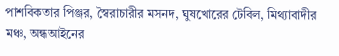পাশবিকতার পিঞ্জর, স্বৈরাচারীর মসনদ, ঘুষখোরের টেবিল, মিথ্যাবাদীর মঞ্চ, অন্ধআইনের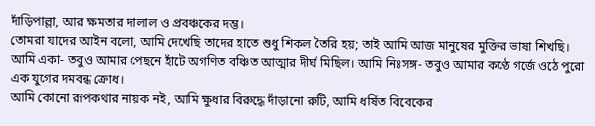দাঁড়িপাল্লা, আর ক্ষমতার দালাল ও প্রবঞ্চকের দম্ভ।
তোমরা যাদের আইন বলো, আমি দেখেছি তাদের হাতে শুধু শিকল তৈরি হয়; তাই আমি আজ মানুষের মুক্তির ভাষা শিখছি।
আমি একা- তবুও আমার পেছনে হাঁটে অগণিত বঞ্চিত আত্মার দীর্ঘ মিছিল। আমি নিঃসঙ্গ- তবুও আমার কণ্ঠে গর্জে ওঠে পুরো এক যুগের দমবন্ধ ক্রোধ।
আমি কোনো রূপকথার নায়ক নই, আমি ক্ষুধার বিরুদ্ধে দাঁড়ানো রুটি, আমি ধর্ষিত বিবেকের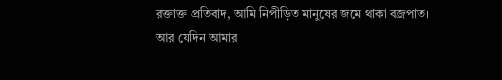রক্তাক্ত প্রতিবাদ, আমি নিপীড়িত মানুষের জমে থাকা বজ্রপাত।
আর যেদিন আমার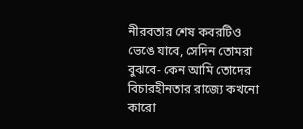নীরবতার শেষ কবরটিও ভেঙে যাবে, সেদিন তোমরা বুঝবে- কেন আমি তোদের বিচারহীনতার রাজ্যে কখনো কারো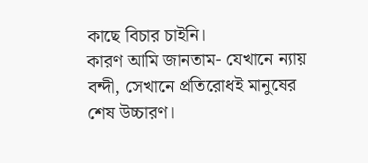কাছে বিচার চাইনি।
কারণ আমি জানতাম- যেখানে ন্যায় বন্দী, সেখানে প্রতিরোধই মানুষের শেষ উচ্চারণ।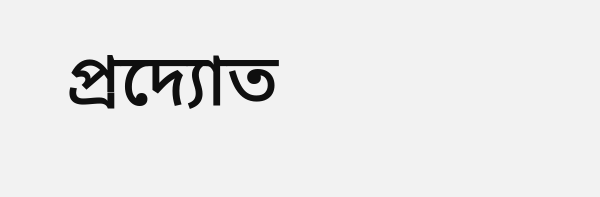প্রদ্যোত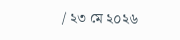/ ২৩ মে ২০২৬